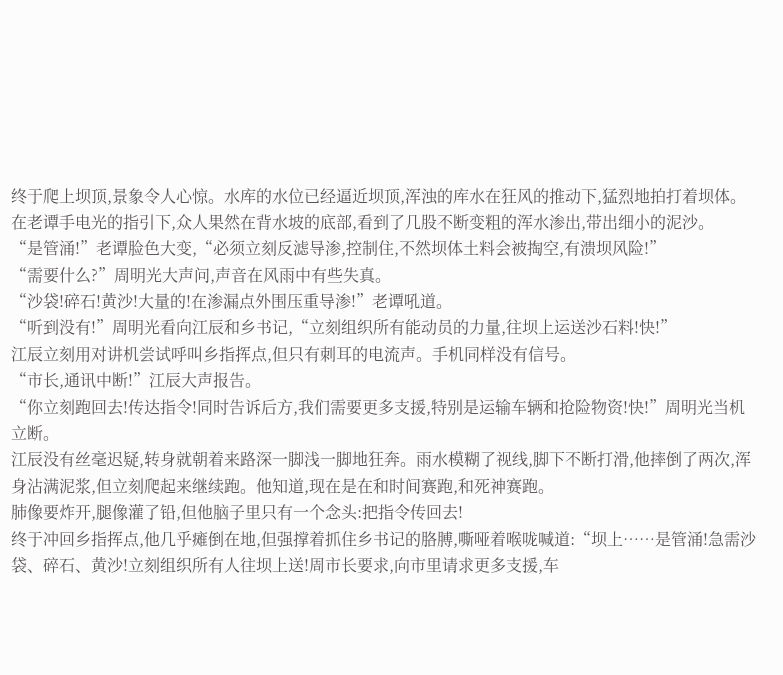终于爬上坝顶,景象令人心惊。水库的水位已经逼近坝顶,浑浊的库水在狂风的推动下,猛烈地拍打着坝体。在老谭手电光的指引下,众人果然在背水坡的底部,看到了几股不断变粗的浑水渗出,带出细小的泥沙。
“是管涌!”老谭脸色大变,“必须立刻反滤导渗,控制住,不然坝体土料会被掏空,有溃坝风险!”
“需要什么?”周明光大声问,声音在风雨中有些失真。
“沙袋!碎石!黄沙!大量的!在渗漏点外围压重导渗!”老谭吼道。
“听到没有!”周明光看向江辰和乡书记,“立刻组织所有能动员的力量,往坝上运送沙石料!快!”
江辰立刻用对讲机尝试呼叫乡指挥点,但只有刺耳的电流声。手机同样没有信号。
“市长,通讯中断!”江辰大声报告。
“你立刻跑回去!传达指令!同时告诉后方,我们需要更多支援,特别是运输车辆和抢险物资!快!”周明光当机立断。
江辰没有丝毫迟疑,转身就朝着来路深一脚浅一脚地狂奔。雨水模糊了视线,脚下不断打滑,他摔倒了两次,浑身沾满泥浆,但立刻爬起来继续跑。他知道,现在是在和时间赛跑,和死神赛跑。
肺像要炸开,腿像灌了铅,但他脑子里只有一个念头:把指令传回去!
终于冲回乡指挥点,他几乎瘫倒在地,但强撑着抓住乡书记的胳膊,嘶哑着喉咙喊道:“坝上……是管涌!急需沙袋、碎石、黄沙!立刻组织所有人往坝上送!周市长要求,向市里请求更多支援,车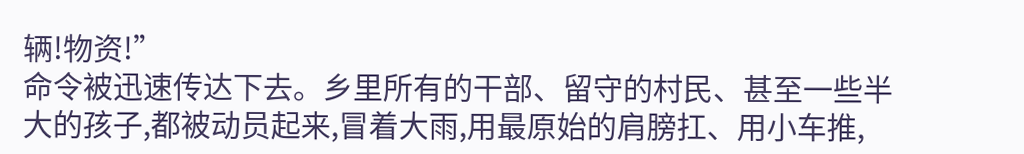辆!物资!”
命令被迅速传达下去。乡里所有的干部、留守的村民、甚至一些半大的孩子,都被动员起来,冒着大雨,用最原始的肩膀扛、用小车推,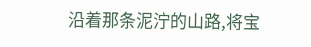沿着那条泥泞的山路,将宝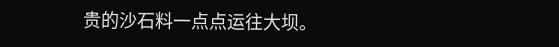贵的沙石料一点点运往大坝。